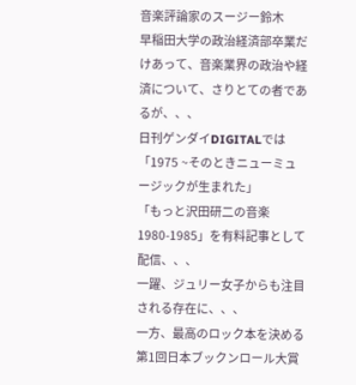音楽評論家のスージー鈴木
早稲田大学の政治経済部卒業だけあって、音楽業界の政治や経済について、さりとての者であるが、、、
日刊ゲンダイDIGITALでは「1975 ~そのときニューミュージックが生まれた」
「もっと沢田研二の音楽1980-1985」を有料記事として配信、、、
一躍、ジュリー女子からも注目される存在に、、、
一方、最高のロック本を決める第1回日本ブックンロール大賞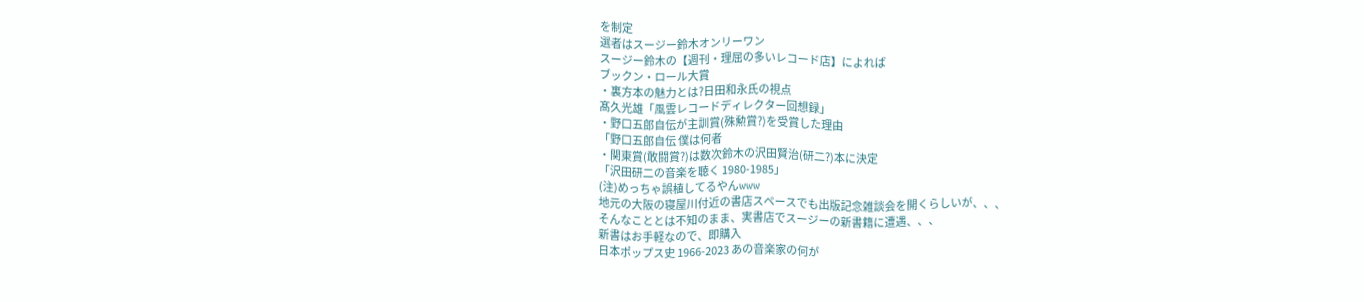を制定
選者はスージー鈴木オンリーワン
スージー鈴木の【週刊・理屈の多いレコード店】によれば
ブックン・ロール大賞
・裏方本の魅力とは?日田和永氏の視点
髙久光雄「風雲レコードディレクター回想録」
・野口五郎自伝が主訓賞(殊勲賞?)を受賞した理由
「野口五郎自伝 僕は何者
・関東賞(敢闘賞?)は数次鈴木の沢田賢治(研二?)本に決定
「沢田研二の音楽を聴く 1980-1985」
(注)めっちゃ誤植してるやんwww
地元の大阪の寝屋川付近の書店スペースでも出版記念雑談会を開くらしいが、、、
そんなこととは不知のまま、実書店でスージーの新書籍に遭遇、、、
新書はお手軽なので、即購入
日本ポップス史 1966-2023 あの音楽家の何が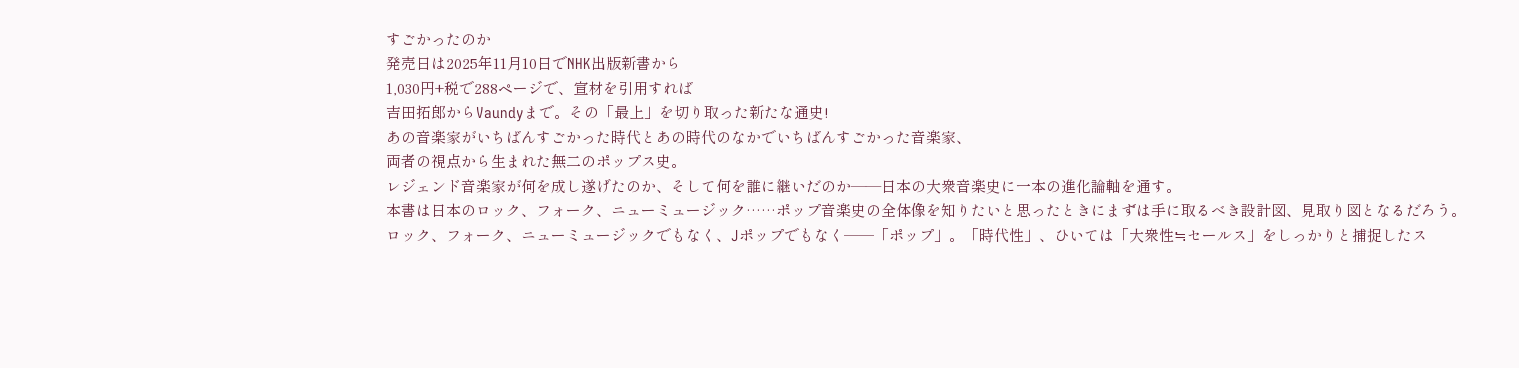すごかったのか
発売日は2025年11月10日でNHK出版新書から
1,030円+税で288ページで、宣材を引用すれば
吉田拓郎からVaundyまで。その「最上」を切り取った新たな通史!
あの音楽家がいちばんすごかった時代とあの時代のなかでいちばんすごかった音楽家、
両者の視点から生まれた無二のポップス史。
レジェンド音楽家が何を成し遂げたのか、そして何を誰に継いだのか――日本の大衆音楽史に一本の進化論軸を通す。
本書は日本のロック、フォーク、ニューミュージック……ポップ音楽史の全体像を知りたいと思ったときにまずは手に取るべき設計図、見取り図となるだろう。
ロック、フォーク、ニューミュージックでもなく、Jポップでもなく──「ポップ」。「時代性」、ひいては「大衆性≒セールス」をしっかりと捕捉したス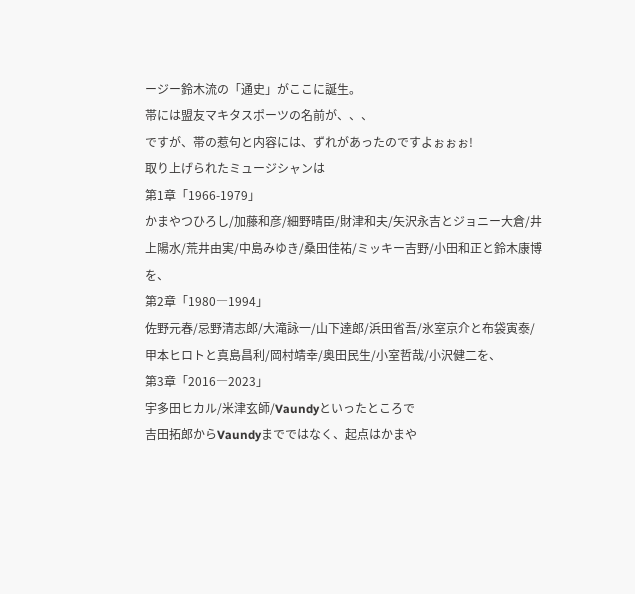ージー鈴木流の「通史」がここに誕生。
帯には盟友マキタスポーツの名前が、、、
ですが、帯の惹句と内容には、ずれがあったのですよぉぉぉ!
取り上げられたミュージシャンは
第1章「1966-1979」
かまやつひろし/加藤和彦/細野晴臣/財津和夫/矢沢永吉とジョニー大倉/井上陽水/荒井由実/中島みゆき/桑田佳祐/ミッキー吉野/小田和正と鈴木康博を、
第2章「1980―1994」
佐野元春/忌野清志郎/大滝詠一/山下達郎/浜田省吾/氷室京介と布袋寅泰/甲本ヒロトと真島昌利/岡村靖幸/奥田民生/小室哲哉/小沢健二を、
第3章「2016―2023」
宇多田ヒカル/米津玄師/Vaundyといったところで
吉田拓郎からVaundyまでではなく、起点はかまや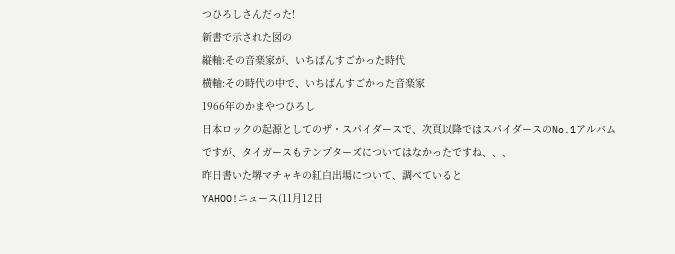つひろしさんだった!
新書で示された図の
縦軸:その音楽家が、いちばんすごかった時代
横軸:その時代の中で、いちばんすごかった音楽家
1966年のかまやつひろし
日本ロックの起源としてのザ・スパイダースで、次頁以降ではスパイダースのNo.1アルバム
ですが、タイガースもテンプターズについてはなかったですね、、、
昨日書いた堺マチャキの紅白出場について、調べていると
YAHOO!ニュース(11月12日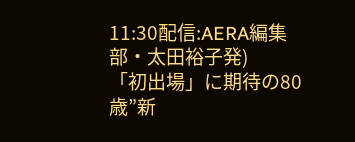11:30配信:AERA編集部・太田裕子発)
「初出場」に期待の80歳”新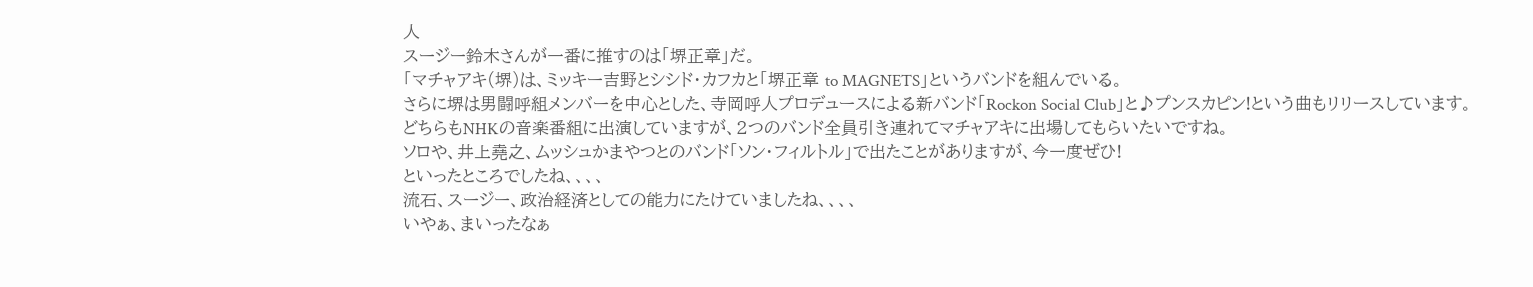人
スージー鈴木さんが一番に推すのは「堺正章」だ。
「マチャアキ(堺)は、ミッキー吉野とシシド・カフカと「堺正章 to MAGNETS」というバンドを組んでいる。
さらに堺は男闘呼組メンバーを中心とした、寺岡呼人プロデュースによる新バンド「Rockon Social Club」と♪プンスカピン!という曲もリリースしています。
どちらもNHKの音楽番組に出演していますが、2つのバンド全員引き連れてマチャアキに出場してもらいたいですね。
ソロや、井上堯之、ムッシュかまやつとのバンド「ソン・フィルトル」で出たことがありますが、今一度ぜひ!
といったところでしたね、、、、
流石、スージー、政治経済としての能力にたけていましたね、、、、
いやぁ、まいったなぁ